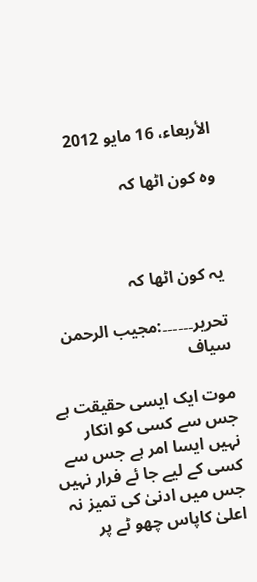الأربعاء، 16 مايو 2012

وہ کون اٹھا کہ



یہ کون اٹھا کہ

تحرير۔۔۔۔۔۔:مجيب الرحمن سياف

موت ایک ايسی حقیقت ہے جس سے کسی کو انکار نہيں ايسا امر ہے جس سے کسی کے ليے جا ئے فرار نہيں جس ميں ادنیٰ کی تميز نہ اعلیٰ کاپاس چھو ٹے پر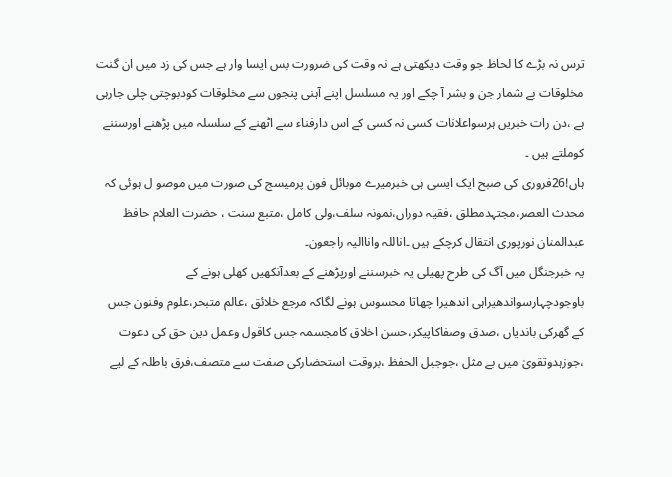ترس نہ بڑے کا لحاظ جو وقت ديکھتی ہے نہ وقت کی ضرورت بس ايسا وار ہے جس کی زد ميں ان گنت مخلوقات بے شمار جن و بشر آ چکے اور يہ مسلسل اپنے آہنی پنجوں سے مخلوقات کودبوچتی چلی جارہی ہے ،دن رات خبریں ہرسواعلانات کسی نہ کسی کے اس دارفناء سے اٹھنے کے سلسلہ میں پڑھنے اورسننے کوملتے ہیں ۔
ہاں!26فروری کی صبح ایک ایسی ہی خبرمیرے موبائل فون پرمیسج کی صورت میں موصو ل ہوئی کہ محدث العصر،مجتہدمطلق ،فقیہ دوراں،نمونہ سلف،ولی کامل ،متبع سنت ، حضرت العلام حافظ عبدالمنان نورپوری انتقال کرچکے ہیں ۔اناللہ واناالیہ راجعون۔
یہ خبرجنگل میں آگ کی طرح پھیلی یہ خبرسننے اورپڑھنے کے بعدآنکھیں کھلی ہونے کے باوجودچہارسواندھیراہی اندھیرا چھاتا محسوس ہونے لگاکہ مرجع خلائق ،عالم متبحر،علوم وفنون جس کے گھرکی باندیاں ،صدق وصفاکاپیکر،حسن اخلاق کامجسمہ جس کاقول وعمل دین حق کی دعوت ،جوزہدوتقویٰ میں بے مثل ،جوجبل الحفظ ،بروقت استحضارکی صفت سے متصف،فرق باطلہ کے لیے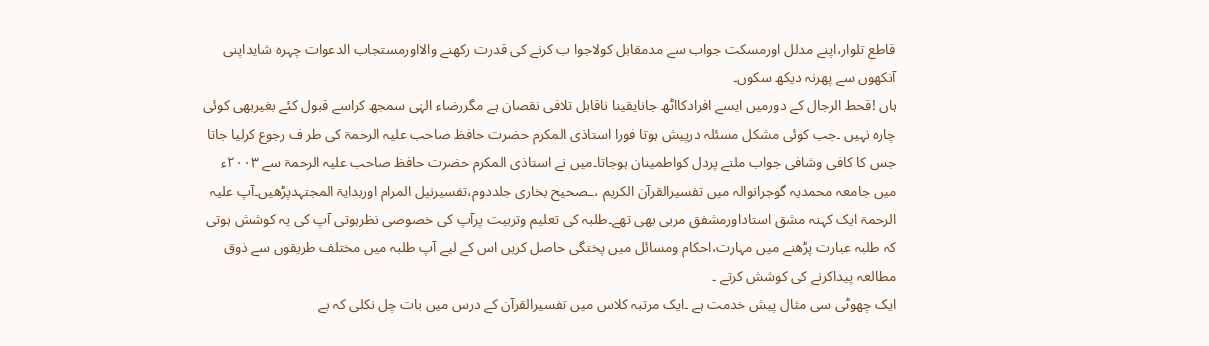قاطع تلوار،اپنے مدلل اورمسکت جواب سے مدمقابل کولاجوا ب کرنے کی قدرت رکھنے والااورمستجاب الدعوات چہرہ شایداپنی آنکھوں سے پھرنہ دیکھ سکوں۔
ہاں !قحط الرجال کے دورمیں ایسے افرادکااٹھ جانایقینا ناقابل تلافی نقصان ہے مگررضاء الہٰی سمجھ کراسے قبول کئے بغیربھی کوئی چارہ نہیں ۔جب کوئی مشکل مسئلہ درپیش ہوتا فورا استاذی المکرم حضرت حافظ صاحب علیہ الرحمۃ کی طر ف رجوع کرلیا جاتا جس کا کافی وشافی جواب ملنے پردل کواطمینان ہوجاتا۔میں نے استاذی المکرم حضرت حافظ صاحب علیہ الرحمۃ سے ٢٠٠٣ء میں جامعہ محمدیہ گوجرانوالہ میں تفسیرالقرآن الکریم ،ـصحیح بخاری جلددوم،تفسیرنیل المرام اوربدایۃ المجتہدپڑھیں۔آپ علیہ الرحمۃ ایک کہنہ مشق استاداورمشفق مربی بھی تھے۔طلبہ کی تعلیم وتربیت پرآپ کی خصوصی نظرہوتی آپ کی یہ کوشش ہوتی کہ طلبہ عبارت پڑھنے میں مہارت،احکام ومسائل میں پختگی حاصل کریں اس کے لیے آپ طلبہ میں مختلف طریقوں سے ذوق مطالعہ پیداکرنے کی کوشش کرتے ۔
ایک چھوٹی سی مثال پیش خدمت ہے ۔ایک مرتبہ کلاس میں تفسیرالقرآن کے درس میں بات چل نکلی کہ بے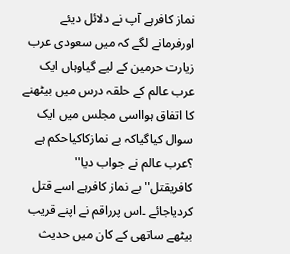نماز کافرہے آپ نے دلائل دیئے اورفرمانے لگے کہ میں سعودی عرب زیارت حرمین کے لیے گیاوہاں ایک عرب عالم کے حلقہ درس میں بیٹھنے کا اتفاق ہوااسی مجلس میں ایک سوال کیاگیاکہ بے نمازکاکیاحکم ہے ؟عرب عالم نے جواب دیا''
کافریقتل''بے نماز کافرہے اسے قتل کردیاجائے ۔اس پرراقم نے اپنے قریب بیٹھے ساتھی کے کان میں حدیث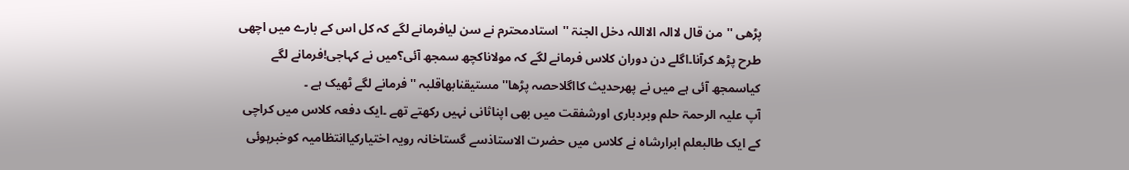پڑھی ''من قال لاالہ الااللہ دخل الجنۃ ''استادمحترم نے سن لیافرمانے لگے کہ کل اس کے بارے میں اچھی طرح پڑھ کرآنا۔اگلے دن دوران کلاس فرمانے لگے کہ مولاناکچھ سمجھ آئی؟میں نے کہاجی!فرمانے لگے کیاسمجھ آئی ہے میں نے پھرحدیث کااگلاحصہ پڑھا''مستیقنابھاقلبہ ''فرمانے لگے ٹھیک ہے ۔
آپ علیہ الرحمۃ حلم وبردباری اورشفقت میں بھی اپناثانی نہیں رکھتے تھے ۔ایک دفعہ کلاس میں کراچی کے ایک طالبعلم ابرارشاہ نے کلاس میں حضرت الاستاذسے گستاخانہ رویہ اختیارکیاانتظامیہ کوخبرہوئی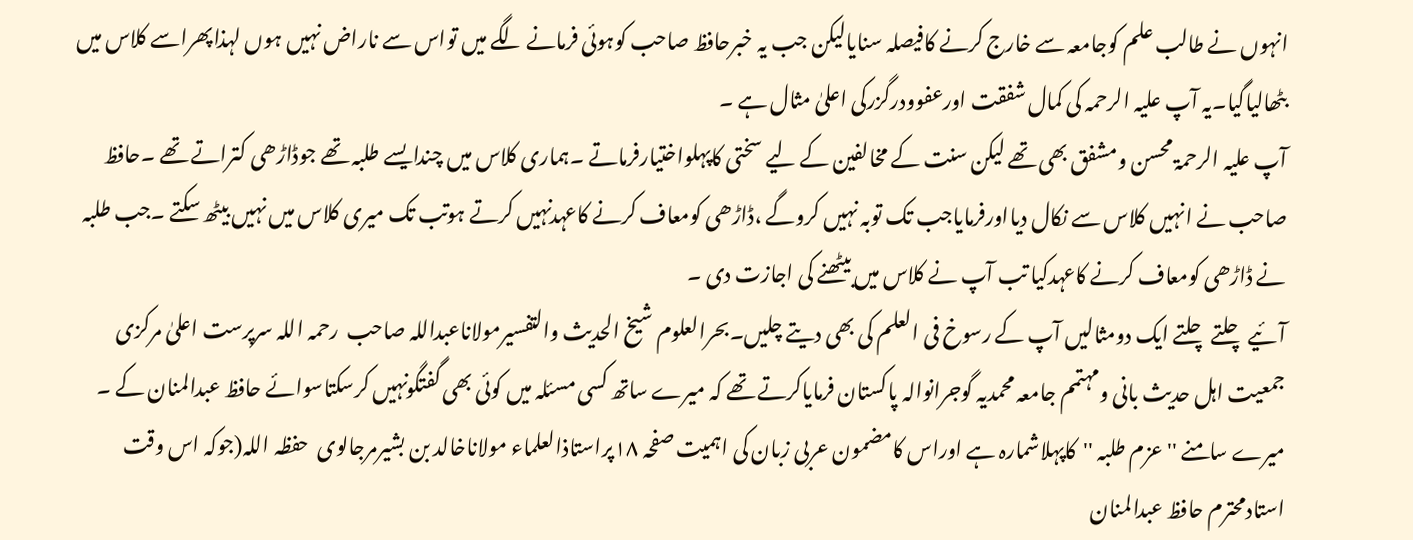انہوں نے طالب علم کوجامعہ سے خارج کرنے کافیصلہ سنایالیکن جب یہ خبرحافظ صاحب کوہوئی فرمانے لگے میں تواس سے ناراض نہیں ہوں لہذاپھراسے کلاس میں بٹھالیاگیا۔یہ آپ علیہ الرحمہ کی کمال شفقت اورعفوودرگزرکی اعلیٰ مثال ہے ۔
آپ علیہ الرحمۃ محسن ومشفق بھی تھے لیکن سنت کے مخالفین کے لیے سختی کاپہلواختیارفرماتے ۔ہماری کلاس میں چندایسے طلبہ تھے جوڈاڑھی کتراتے تھے ۔حافظ صاحب نے انہیں کلاس سے نکال دیااورفرمایاجب تک توبہ نہیں کروگے ،ڈاڑھی کومعاف کرنے کاعہدنہیں کرتے ہوتب تک میری کلاس میں نہیں بیٹھ سکتے ۔جب طلبہ نے ڈاڑھی کومعاف کرنے کاعہدکیا تب آپ نے کلاس میں بیٹھنے کی اجازت دی ۔
آئيے چلتے چلتے ایک دومثالیں آپ کے رسوخ فی العلم کی بھی دیتے چلیں۔بحرالعلوم شیخ الحدیث والتفسیرمولاناعبداللہ صاحب  رحمہ اللہ سرپرست اعلیٰ مرکزی جمعیت اہل حدیث بانی ومہتمم جامعہ محمدیہ گوجرانوالہ پاکستان فرمایاکرتے تھے کہ میرے ساتھ کسی مسئلہ میں کوئی بھی گفتگونہیں کرسکتاسوائے حافظ عبدالمنان کے ۔
میرے سامنے ''عزم طلبہ ''کاپہلاشمارہ ہے اوراس کامضمون عربی زبان کی اہمیت صفحہ ١٨پراستاذالعلماء مولاناخالد بن بشیرمرجالوی  حفظہ اللہ(جوکہ اس وقت استادمحترم حافظ عبدالمنان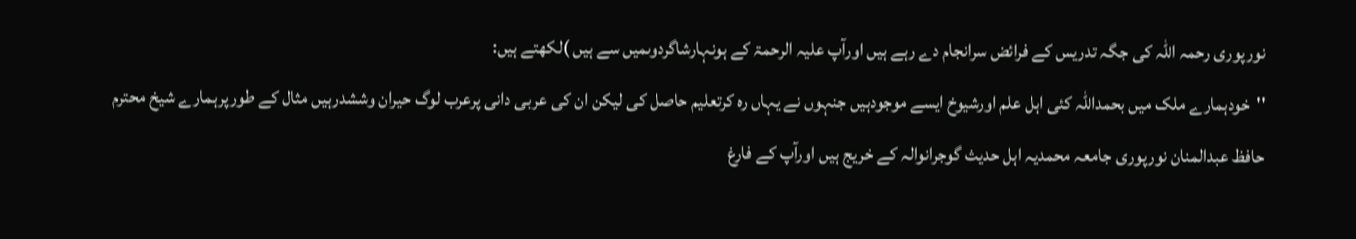نورپوری رحمہ اللہ کی جگہ تدریس کے فرائض سرانجام دے رہے ہیں اورآپ علیہ الرحمۃ کے ہونہارشاگردوںمیں سے ہیں )لکھتے ہیں:
''خودہمارے ملک میں بحمداللہ کئی اہل علم اورشیوخ ایسے موجودہیں جنہوں نے یہاں رہ کرتعلیم حاصل کی لیکن ان کی عربی دانی پرعرب لوگ حیران وششدرہیں مثال کے طورپرہمارے شیخ محترم حافظ عبدالمنان نورپوری جامعہ محمدیہ اہل حدیث گوجرانوالہ کے خریج ہیں اورآپ کے فارغ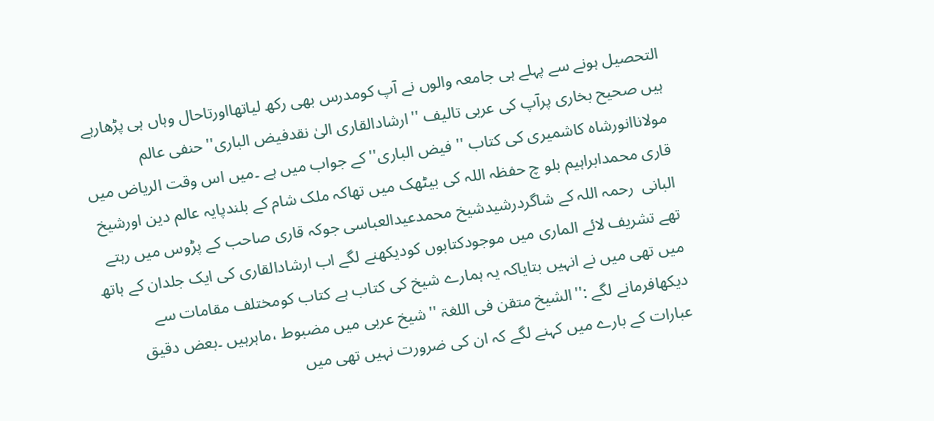التحصیل ہونے سے پہلے ہی جامعہ والوں نے آپ کومدرس بھی رکھ لیاتھااورتاحال وہاں ہی پڑھارہے ہیں صحیح بخاری پرآپ کی عربی تالیف ''ارشادالقاری الیٰ نقدفیض الباری''حنفی عالم مولاناانورشاہ کاشمیری کی کتاب ''فیض الباری''کے جواب میں ہے ۔میں اس وقت الریاض میں قاری محمدابراہیم بلو چ حفظہ اللہ کی بیٹھک میں تھاکہ ملک شام کے بلندپایہ عالم دین اورشیخ البانی  رحمہ اللہ کے شاگردرشیدشیخ محمدعیدالعباسی جوکہ قاری صاحب کے پڑوس میں رہتے تھے تشریف لائے الماری میں موجودکتابوں کودیکھنے لگے اب ارشادالقاری کی ایک جلدان کے ہاتھ میں تھی میں نے انہیں بتایاکہ یہ ہمارے شیخ کی کتاب ہے کتاب کومختلف مقامات سے دیکھافرمانے لگے :''الشیخ متقن فی اللغۃ ''شیخ عربی میں مضبوط ،ماہرہیں ۔بعض دقیق عبارات کے بارے میں کہنے لگے کہ ان کی ضرورت نہیں تھی میں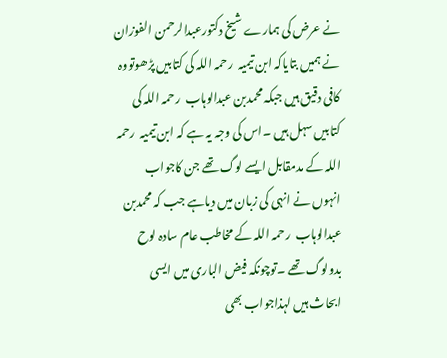نے عرض کی ہمارے شیخ دکتورعبدالرحمن الفوزان نے ہمیں بتایاکہ ابن تیمیہ  رحمہ اللہ کی کتابیں پڑھوتووہ کافی دقیق ہیں جبکہ محمدبن عبدالوہاب  رحمہ اللہ کی کتابیں سہل ہیں ۔اس کی وجہ یہ ہے کہ ابن تیمیہ  رحمہ اللہ کے مدمقابل ایسے لوگ تھے جن کاجواب انہوں نے انہی کی زبان میں دیاہے جب کہ محمدبن عبدالوہاب  رحمہ اللہ کے مخاطب عام سادہ لوح بدولوگ تھے ۔توچونکہ فیض الباری میں ایسی ابحاث ہیں لہذاجواب بھی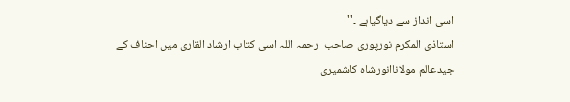اسی انداز سے دیاگیاہے ۔''
استاذی المکرم نورپوری صاحب  رحمہ اللہ اسی کتاب ارشاد القاری میں احناف کے جیدعالم مولاناانورشاہ کاشمیری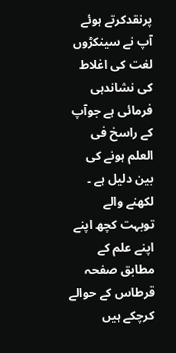پرنقدکرتے ہوئے آپ نے سینکڑوں لغت کی اغلاط کی نشاندہی فرمائی ہے جوآپ کے راسخ فی العلم ہونے کی بین دلیل ہے ۔
لکھنے والے توبہت کچھ اپنے اپنے علم کے مطابق صفحہ قرطاس کے حوالے کرچکے ہیں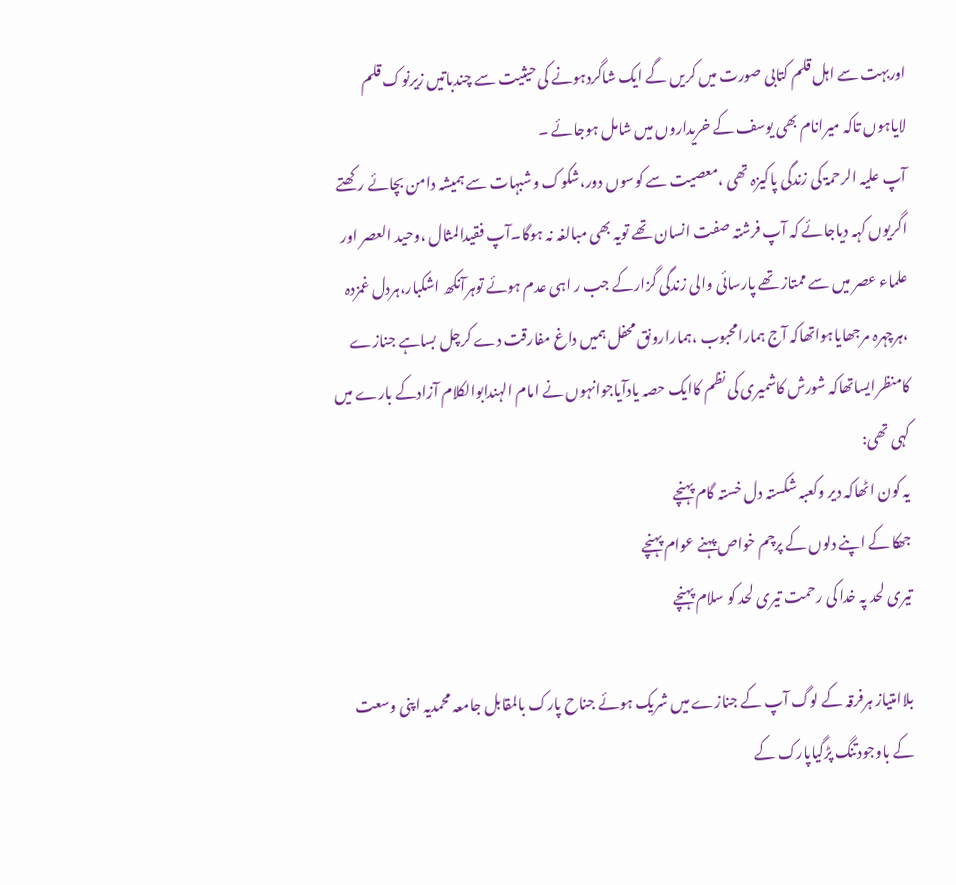اوربہت سے اہل قلم کتابی صورت میں کریں گے ایک شاگردہونے کی حیثیت سے چندباتیں زیرنوک قلم لایاہوں تاکہ میرانام بھی یوسف کے خریداروں میں شامل ہوجائے ۔
آپ علیہ الرحمۃ کی زندگی پاکیزہ تھی ،معصیت سے کوسوں دور،شکوک وشبہات سے ہمیشہ دامن بچائے رکھتے اگریوں کہہ دیاجائے کہ آپ فرشتہ صفت انسان تھے تویہ بھی مبالغہ نہ ہوگا۔آپ فقیدالمثال ،وحید العصر اور علماء عصر میں سے ممتاز تھے پارسائی والی زندگی گزارکے جب ر اہی عدم ہوئے توہرآنکھ اشکبار،ہردل غمزدہ ،ہرچہرہ مرجھایاہواتھاکہ آج ہمارامحبوب ،ہمارارونق محفل ہمیں داغ مفارقت دے کرچل بساہے جنازے کامنظرایساتھاکہ شورش کاشمیری کی نظم کاایک حصہ یادآیاجوانہوں نے امام الہندابوالکلام آزادکے بارے میں کہی تھی:
یہ کون اٹھاکہ دیر وکعبہ شکستہ دل خستہ گام پہنچے
جھکا کے اپنے دلوں کے پرچم خواص پہنے عوام پہنچے
تیری لحد پہ خدا کی رحمت تیری لحد کو سلام پہنچے

بلاامتیاز ہرفرقہ کے لوگ آپ کے جنازے میں شریک ہوئے جناح پارک بالمقابل جامعہ محمدیہ اپنی وسعت کے باوجودتنگ پڑگیاپارک کے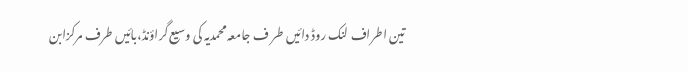تین اطراف لنک روڈ دائیں طر ف جامعہ محمدیہ کی وسیع گراؤنڈ،بائیں طرف مرکزابن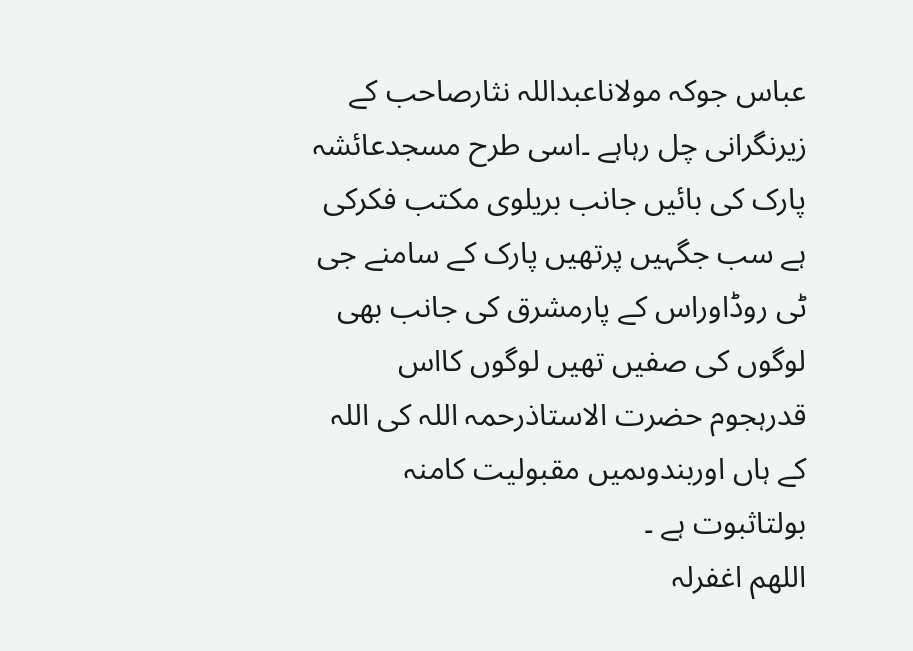عباس جوکہ مولاناعبداللہ نثارصاحب کے زیرنگرانی چل رہاہے ۔اسی طرح مسجدعائشہ پارک کی بائیں جانب بریلوی مکتب فکرکی ہے سب جگہیں پرتھیں پارک کے سامنے جی ٹی روڈاوراس کے پارمشرق کی جانب بھی لوگوں کی صفیں تھیں لوگوں کااس قدرہجوم حضرت الاستاذرحمہ اللہ کی اللہ کے ہاں اوربندوںمیں مقبولیت کامنہ بولتاثبوت ہے ۔
اللھم اغفرلہ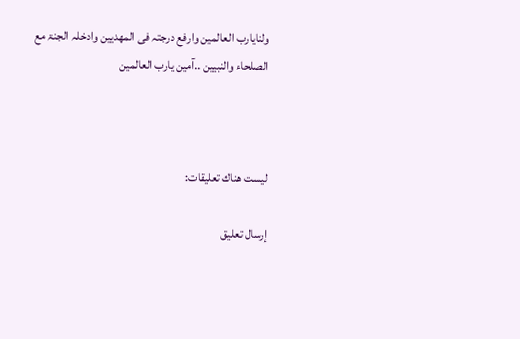ولنایارب العالمین وارفع درجتہ فی المھدیین وادخلہ الجنۃ مع الصلحاء والنبیین ..آمین یارب العالمین



ليست هناك تعليقات:

إرسال تعليق